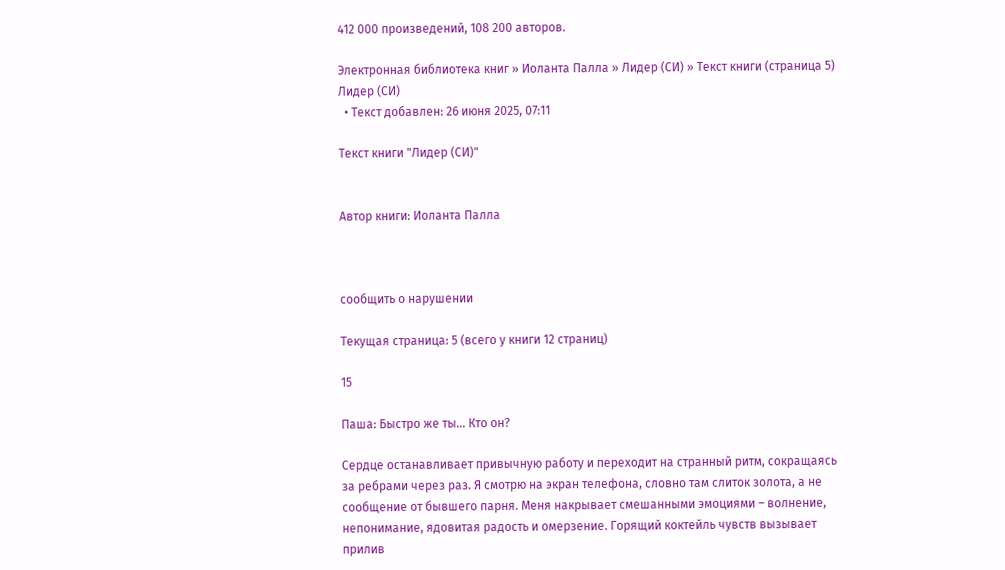412 000 произведений, 108 200 авторов.

Электронная библиотека книг » Иоланта Палла » Лидер (СИ) » Текст книги (страница 5)
Лидер (СИ)
  • Текст добавлен: 26 июня 2025, 07:11

Текст книги "Лидер (СИ)"


Автор книги: Иоланта Палла



сообщить о нарушении

Текущая страница: 5 (всего у книги 12 страниц)

15

Паша: Быстро же ты… Кто он?

Сердце останавливает привычную работу и переходит на странный ритм, сокращаясь за ребрами через раз. Я смотрю на экран телефона, словно там слиток золота, а не сообщение от бывшего парня. Меня накрывает смешанными эмоциями – волнение, непонимание, ядовитая радость и омерзение. Горящий коктейль чувств вызывает прилив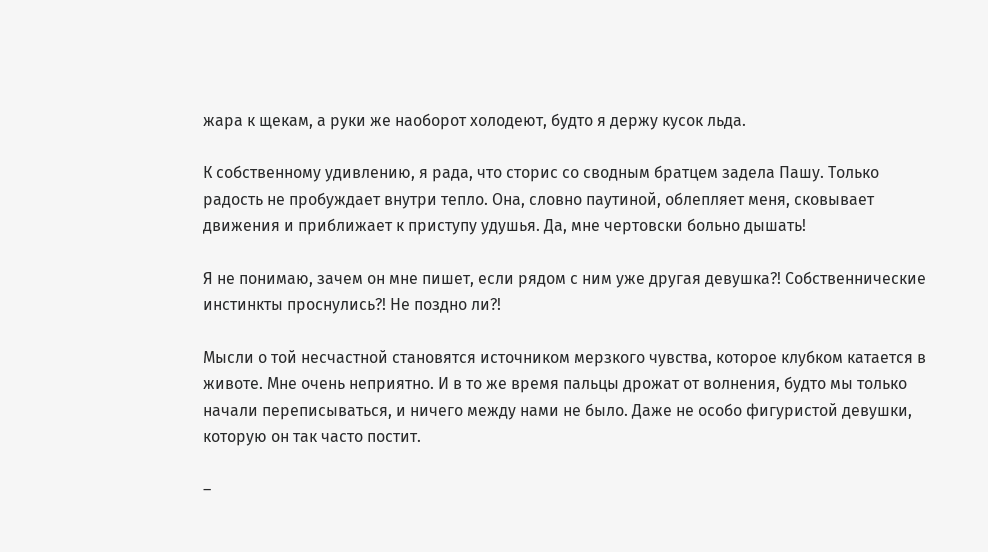жара к щекам, а руки же наоборот холодеют, будто я держу кусок льда.

К собственному удивлению, я рада, что сторис со сводным братцем задела Пашу. Только радость не пробуждает внутри тепло. Она, словно паутиной, облепляет меня, сковывает движения и приближает к приступу удушья. Да, мне чертовски больно дышать!

Я не понимаю, зачем он мне пишет, если рядом с ним уже другая девушка?! Собственнические инстинкты проснулись?! Не поздно ли?!

Мысли о той несчастной становятся источником мерзкого чувства, которое клубком катается в животе. Мне очень неприятно. И в то же время пальцы дрожат от волнения, будто мы только начали переписываться, и ничего между нами не было. Даже не особо фигуристой девушки, которую он так часто постит.

–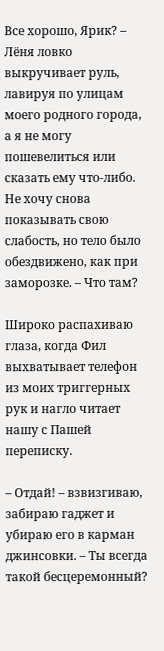Все хорошо, Ярик? – Лёня ловко выкручивает руль, лавируя по улицам моего родного города, а я не могу пошевелиться или сказать ему что-либо. Не хочу снова показывать свою слабость, но тело было обездвижено, как при заморозке. – Что там?

Широко распахиваю глаза, когда Фил выхватывает телефон из моих триггерных рук и нагло читает нашу с Пашей переписку.

– Отдай! – взвизгиваю, забираю гаджет и убираю его в карман джинсовки. – Ты всегда такой бесцеремонный?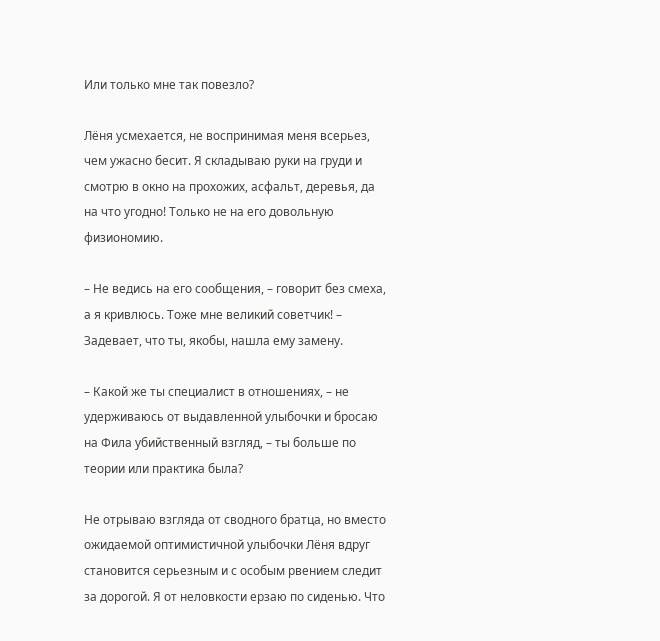Или только мне так повезло?

Лёня усмехается, не воспринимая меня всерьез, чем ужасно бесит. Я складываю руки на груди и смотрю в окно на прохожих, асфальт, деревья, да на что угодно! Только не на его довольную физиономию.

– Не ведись на его сообщения, – говорит без смеха, а я кривлюсь. Тоже мне великий советчик! – Задевает, что ты, якобы, нашла ему замену.

– Какой же ты специалист в отношениях, – не удерживаюсь от выдавленной улыбочки и бросаю на Фила убийственный взгляд, – ты больше по теории или практика была?

Не отрываю взгляда от сводного братца, но вместо ожидаемой оптимистичной улыбочки Лёня вдруг становится серьезным и с особым рвением следит за дорогой. Я от неловкости ерзаю по сиденью. Что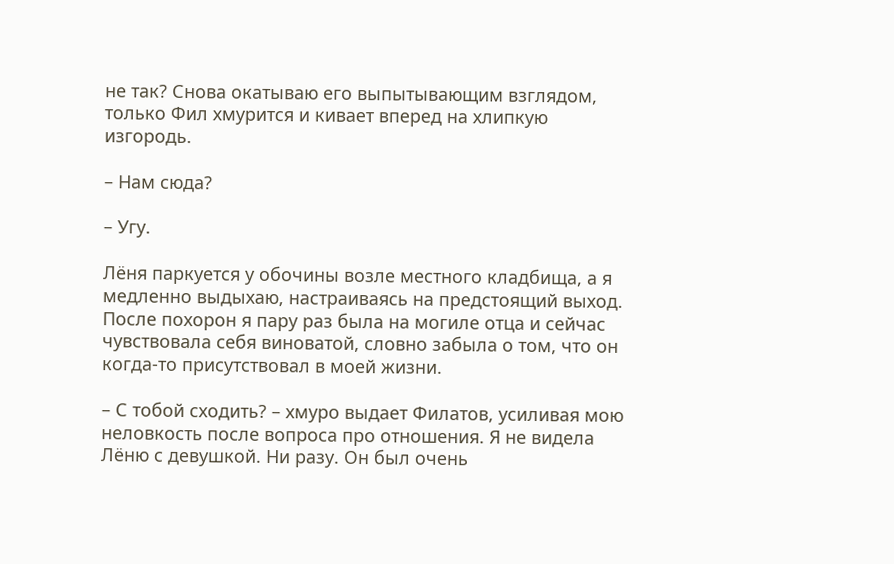не так? Снова окатываю его выпытывающим взглядом, только Фил хмурится и кивает вперед на хлипкую изгородь.

– Нам сюда?

– Угу.

Лёня паркуется у обочины возле местного кладбища, а я медленно выдыхаю, настраиваясь на предстоящий выход. После похорон я пару раз была на могиле отца и сейчас чувствовала себя виноватой, словно забыла о том, что он когда-то присутствовал в моей жизни.

– С тобой сходить? – хмуро выдает Филатов, усиливая мою неловкость после вопроса про отношения. Я не видела Лёню с девушкой. Ни разу. Он был очень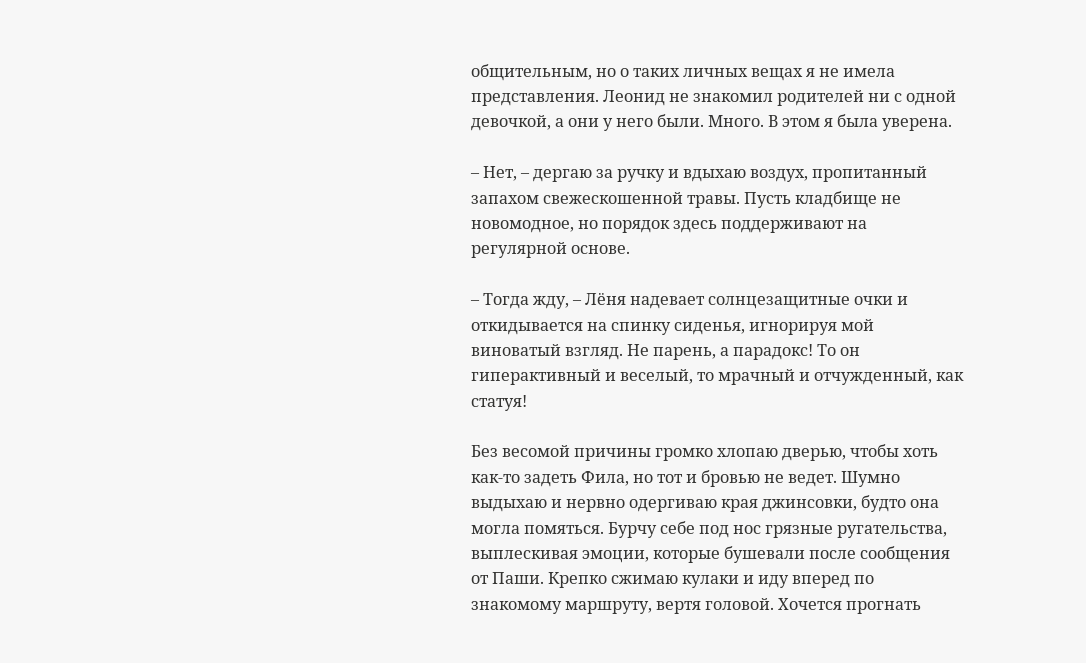общительным, но о таких личных вещах я не имела представления. Леонид не знакомил родителей ни с одной девочкой, а они у него были. Много. В этом я была уверена.

– Нет, – дергаю за ручку и вдыхаю воздух, пропитанный запахом свежескошенной травы. Пусть кладбище не новомодное, но порядок здесь поддерживают на регулярной основе.

– Тогда жду, – Лёня надевает солнцезащитные очки и откидывается на спинку сиденья, игнорируя мой виноватый взгляд. Не парень, а парадокс! То он гиперактивный и веселый, то мрачный и отчужденный, как статуя!

Без весомой причины громко хлопаю дверью, чтобы хоть как-то задеть Фила, но тот и бровью не ведет. Шумно выдыхаю и нервно одергиваю края джинсовки, будто она могла помяться. Бурчу себе под нос грязные ругательства, выплескивая эмоции, которые бушевали после сообщения от Паши. Крепко сжимаю кулаки и иду вперед по знакомому маршруту, вертя головой. Хочется прогнать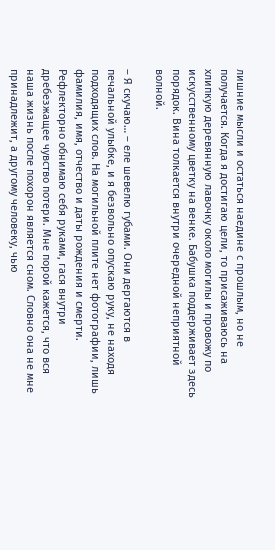лишние мысли и остаться наедине с прошлым, но не получается. Когда я достигаю цели, то присаживаюсь на хлипкую деревянную лавочку около могилы и провожу по искусственному цветку на венке. Бабушка поддерживает здесь порядок. Вина толкается внутри очередной неприятной волной.

– Я скучаю… – еле шевелю губами. Они дергаются в печальной улыбке, и я безвольно опускаю руку, не находя подходящих слов. На могильной плите нет фотографии, лишь фамилия, имя, отчество и даты рождения и смерти. Рефлекторно обнимаю себя руками, гася внутри дребезжащее чувство потери. Мне порой кажется, что вся наша жизнь после похорон является сном. Словно она не мне принадлежит, а другому человеку, чью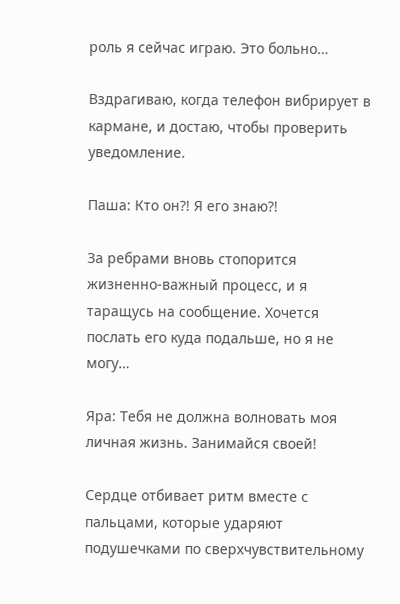роль я сейчас играю. Это больно…

Вздрагиваю, когда телефон вибрирует в кармане, и достаю, чтобы проверить уведомление.

Паша: Кто он?! Я его знаю?!

За ребрами вновь стопорится жизненно-важный процесс, и я таращусь на сообщение. Хочется послать его куда подальше, но я не могу…

Яра: Тебя не должна волновать моя личная жизнь. Занимайся своей!

Сердце отбивает ритм вместе с пальцами, которые ударяют подушечками по сверхчувствительному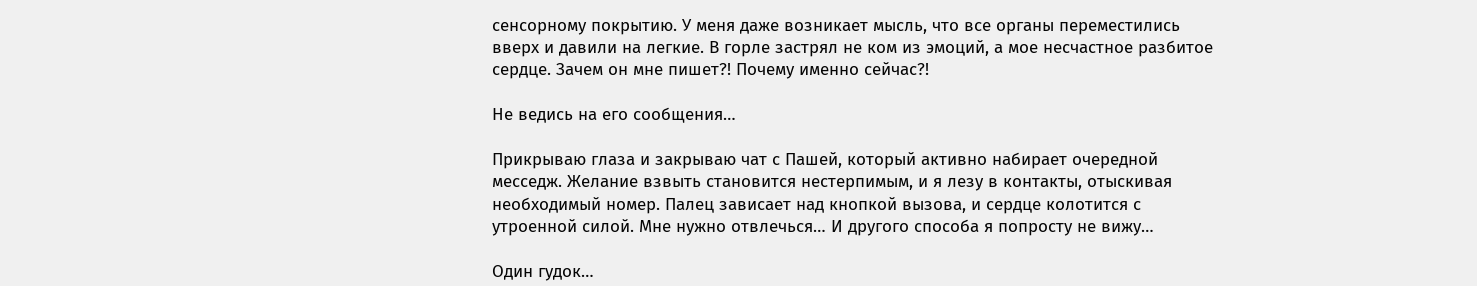сенсорному покрытию. У меня даже возникает мысль, что все органы переместились вверх и давили на легкие. В горле застрял не ком из эмоций, а мое несчастное разбитое сердце. Зачем он мне пишет?! Почему именно сейчас?!

Не ведись на его сообщения…

Прикрываю глаза и закрываю чат с Пашей, который активно набирает очередной месседж. Желание взвыть становится нестерпимым, и я лезу в контакты, отыскивая необходимый номер. Палец зависает над кнопкой вызова, и сердце колотится с утроенной силой. Мне нужно отвлечься… И другого способа я попросту не вижу…

Один гудок…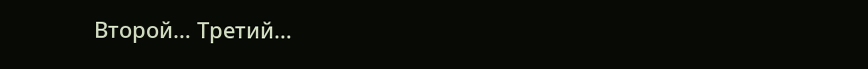Второй… Третий…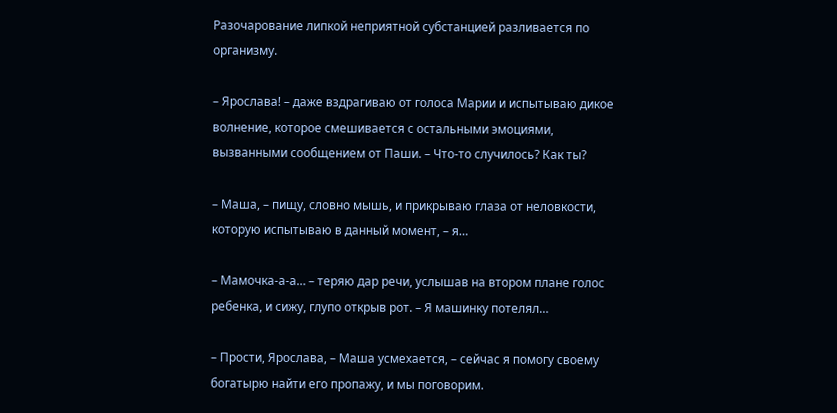Разочарование липкой неприятной субстанцией разливается по организму.

– Ярослава! – даже вздрагиваю от голоса Марии и испытываю дикое волнение, которое смешивается с остальными эмоциями, вызванными сообщением от Паши. – Что-то случилось? Как ты?

– Маша, – пищу, словно мышь, и прикрываю глаза от неловкости, которую испытываю в данный момент, – я…

– Мамочка-а-а… – теряю дар речи, услышав на втором плане голос ребенка, и сижу, глупо открыв рот. – Я машинку потелял…

– Прости, Ярослава, – Маша усмехается, – сейчас я помогу своему богатырю найти его пропажу, и мы поговорим.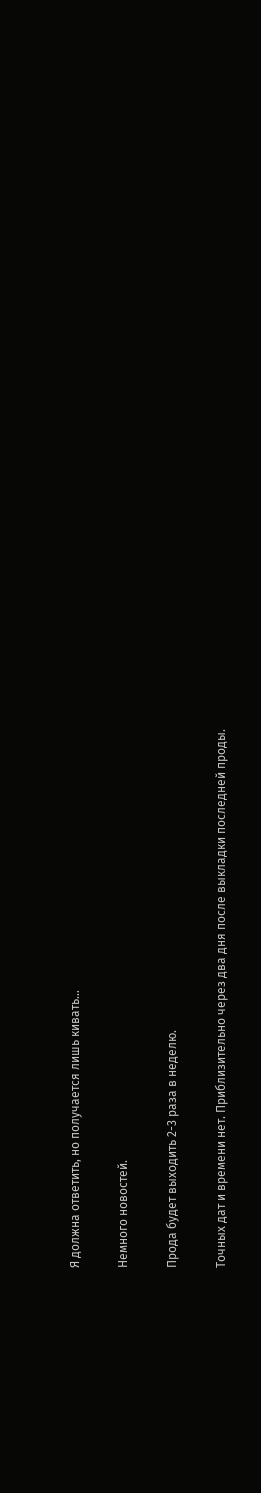Я должна ответить, но получается лишь кивать…

Немного новостей.

Прода будет выходить 2-3 раза в неделю.

Точных дат и времени нет. Приблизительно через два дня после выкладки последней проды.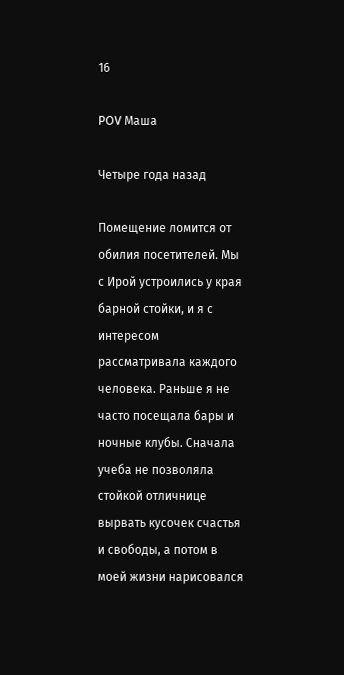16

POV Маша

Четыре года назад

Помещение ломится от обилия посетителей. Мы с Ирой устроились у края барной стойки, и я с интересом рассматривала каждого человека. Раньше я не часто посещала бары и ночные клубы. Сначала учеба не позволяла стойкой отличнице вырвать кусочек счастья и свободы, а потом в моей жизни нарисовался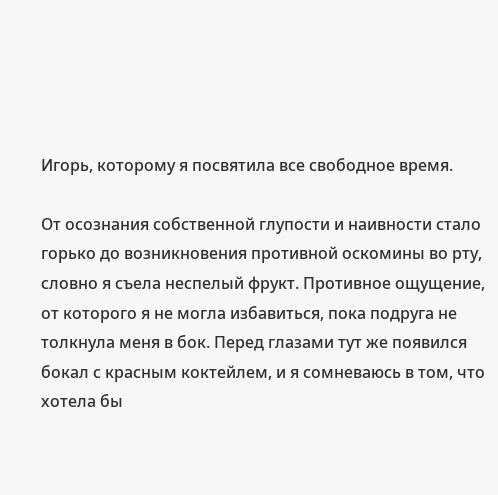Игорь, которому я посвятила все свободное время.

От осознания собственной глупости и наивности стало горько до возникновения противной оскомины во рту, словно я съела неспелый фрукт. Противное ощущение, от которого я не могла избавиться, пока подруга не толкнула меня в бок. Перед глазами тут же появился бокал с красным коктейлем, и я сомневаюсь в том, что хотела бы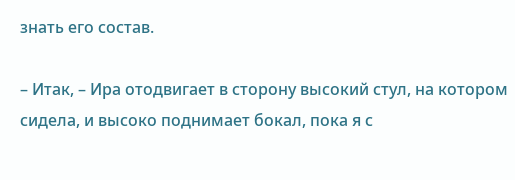знать его состав.

– Итак, – Ира отодвигает в сторону высокий стул, на котором сидела, и высоко поднимает бокал, пока я с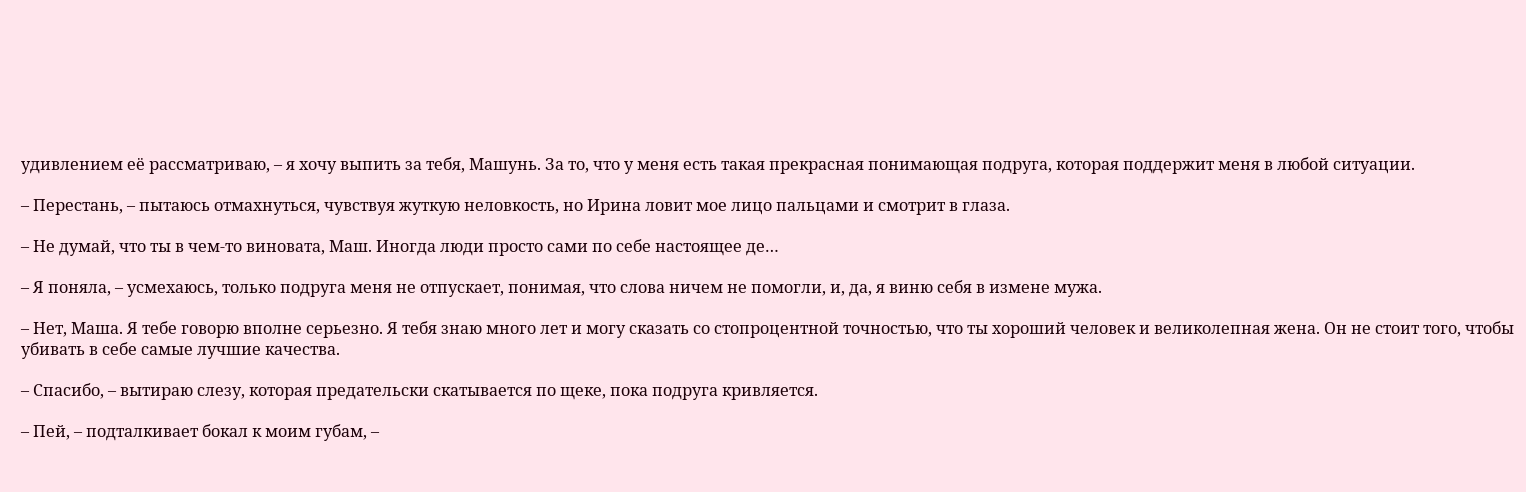удивлением её рассматриваю, – я хочу выпить за тебя, Машунь. За то, что у меня есть такая прекрасная понимающая подруга, которая поддержит меня в любой ситуации.

– Перестань, – пытаюсь отмахнуться, чувствуя жуткую неловкость, но Ирина ловит мое лицо пальцами и смотрит в глаза.

– Не думай, что ты в чем-то виновата, Маш. Иногда люди просто сами по себе настоящее де…

– Я поняла, – усмехаюсь, только подруга меня не отпускает, понимая, что слова ничем не помогли, и, да, я виню себя в измене мужа.

– Нет, Маша. Я тебе говорю вполне серьезно. Я тебя знаю много лет и могу сказать со стопроцентной точностью, что ты хороший человек и великолепная жена. Он не стоит того, чтобы убивать в себе самые лучшие качества.

– Спасибо, – вытираю слезу, которая предательски скатывается по щеке, пока подруга кривляется.

– Пей, – подталкивает бокал к моим губам, –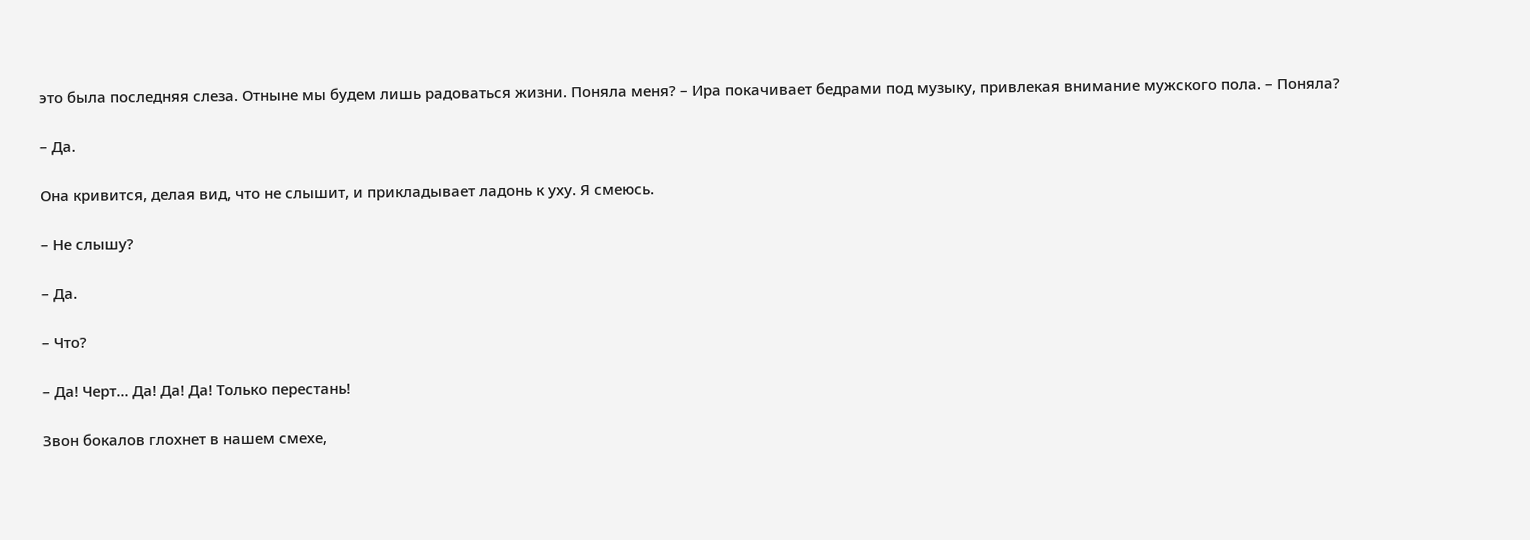это была последняя слеза. Отныне мы будем лишь радоваться жизни. Поняла меня? – Ира покачивает бедрами под музыку, привлекая внимание мужского пола. – Поняла?

– Да.

Она кривится, делая вид, что не слышит, и прикладывает ладонь к уху. Я смеюсь.

– Не слышу?

– Да.

– Что?

– Да! Черт… Да! Да! Да! Только перестань!

Звон бокалов глохнет в нашем смехе,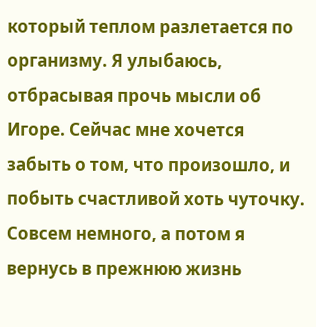который теплом разлетается по организму. Я улыбаюсь, отбрасывая прочь мысли об Игоре. Сейчас мне хочется забыть о том, что произошло, и побыть счастливой хоть чуточку. Совсем немного, а потом я вернусь в прежнюю жизнь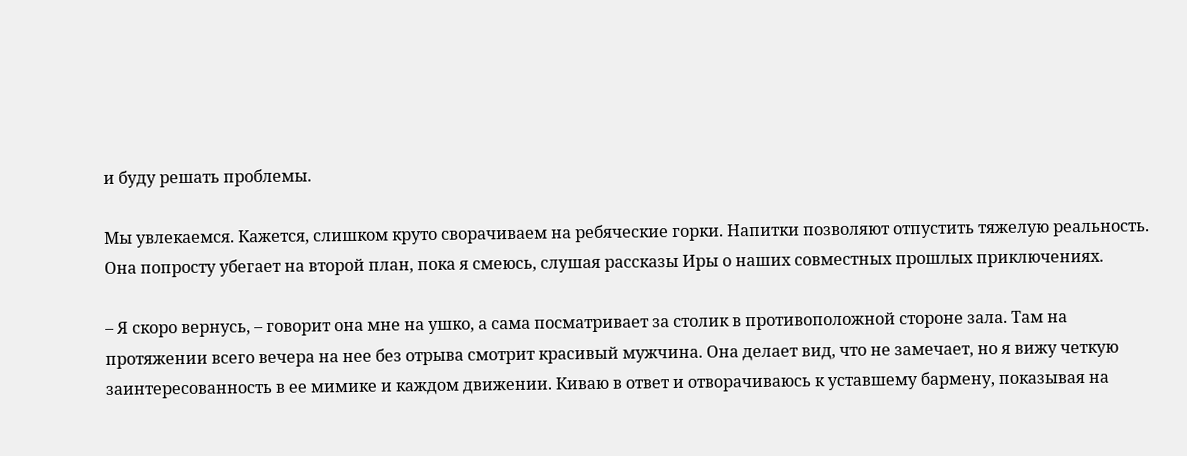и буду решать проблемы.

Мы увлекаемся. Кажется, слишком круто сворачиваем на ребяческие горки. Напитки позволяют отпустить тяжелую реальность. Она попросту убегает на второй план, пока я смеюсь, слушая рассказы Иры о наших совместных прошлых приключениях.

– Я скоро вернусь, – говорит она мне на ушко, а сама посматривает за столик в противоположной стороне зала. Там на протяжении всего вечера на нее без отрыва смотрит красивый мужчина. Она делает вид, что не замечает, но я вижу четкую заинтересованность в ее мимике и каждом движении. Киваю в ответ и отворачиваюсь к уставшему бармену, показывая на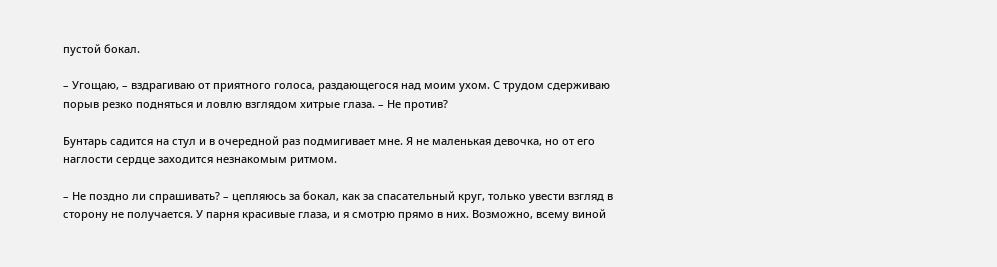пустой бокал.

– Угощаю, – вздрагиваю от приятного голоса, раздающегося над моим ухом. С трудом сдерживаю порыв резко подняться и ловлю взглядом хитрые глаза. – Не против?

Бунтарь садится на стул и в очередной раз подмигивает мне. Я не маленькая девочка, но от его наглости сердце заходится незнакомым ритмом.

– Не поздно ли спрашивать? – цепляюсь за бокал, как за спасательный круг, только увести взгляд в сторону не получается. У парня красивые глаза, и я смотрю прямо в них. Возможно, всему виной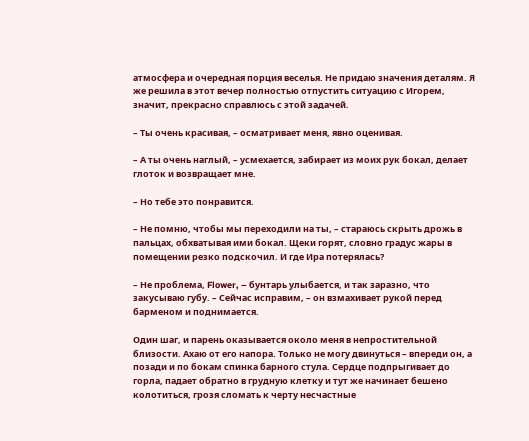атмосфера и очередная порция веселья. Не придаю значения деталям. Я же решила в этот вечер полностью отпустить ситуацию с Игорем, значит, прекрасно справлюсь с этой задачей.

– Ты очень красивая, – осматривает меня, явно оценивая.

– А ты очень наглый, – усмехается, забирает из моих рук бокал, делает глоток и возвращает мне.

– Но тебе это понравится.

– Не помню, чтобы мы переходили на ты, – стараюсь скрыть дрожь в пальцах, обхватывая ими бокал. Щеки горят, словно градус жары в помещении резко подскочил. И где Ира потерялась?

– Не проблема, Flower, – бунтарь улыбается, и так заразно, что закусываю губу. – Сейчас исправим, – он взмахивает рукой перед барменом и поднимается.

Один шаг, и парень оказывается около меня в непростительной близости. Ахаю от его напора. Только не могу двинуться – впереди он, а позади и по бокам спинка барного стула. Сердце подпрыгивает до горла, падает обратно в грудную клетку и тут же начинает бешено колотиться, грозя сломать к черту несчастные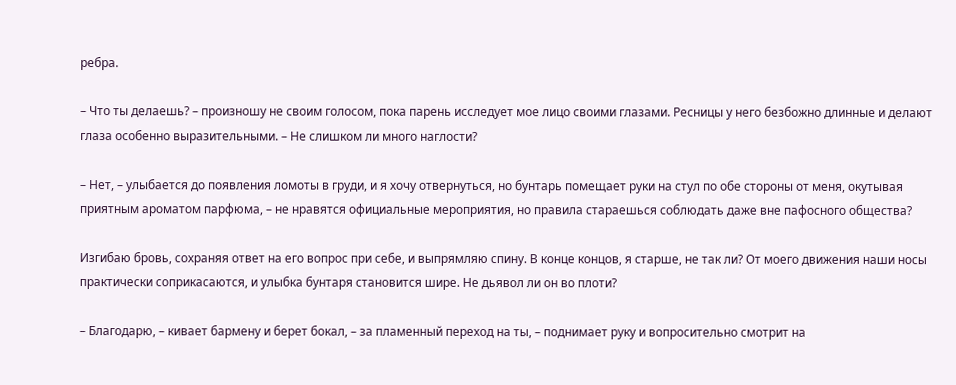ребра.

– Что ты делаешь? – произношу не своим голосом, пока парень исследует мое лицо своими глазами. Ресницы у него безбожно длинные и делают глаза особенно выразительными. – Не слишком ли много наглости?

– Нет, – улыбается до появления ломоты в груди, и я хочу отвернуться, но бунтарь помещает руки на стул по обе стороны от меня, окутывая приятным ароматом парфюма, – не нравятся официальные мероприятия, но правила стараешься соблюдать даже вне пафосного общества?

Изгибаю бровь, сохраняя ответ на его вопрос при себе, и выпрямляю спину. В конце концов, я старше, не так ли? От моего движения наши носы практически соприкасаются, и улыбка бунтаря становится шире. Не дьявол ли он во плоти?

– Благодарю, – кивает бармену и берет бокал, – за пламенный переход на ты, – поднимает руку и вопросительно смотрит на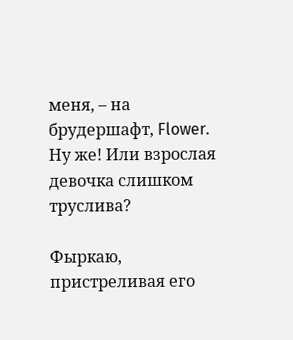меня, – на брудершафт, Flower. Ну же! Или взрослая девочка слишком труслива?

Фыркаю, пристреливая его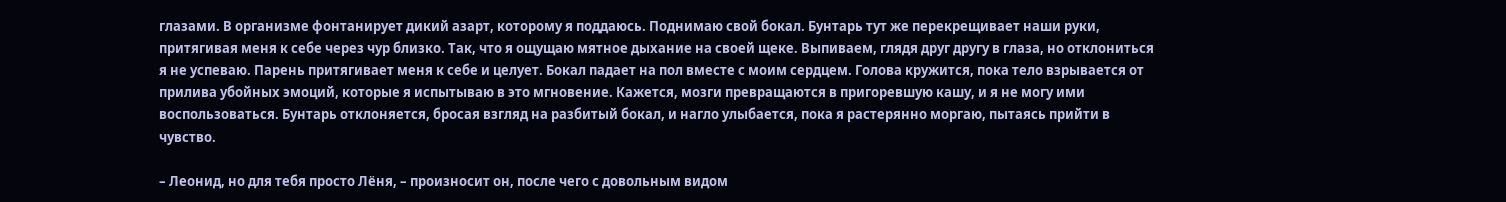глазами. В организме фонтанирует дикий азарт, которому я поддаюсь. Поднимаю свой бокал. Бунтарь тут же перекрещивает наши руки, притягивая меня к себе через чур близко. Так, что я ощущаю мятное дыхание на своей щеке. Выпиваем, глядя друг другу в глаза, но отклониться я не успеваю. Парень притягивает меня к себе и целует. Бокал падает на пол вместе с моим сердцем. Голова кружится, пока тело взрывается от прилива убойных эмоций, которые я испытываю в это мгновение. Кажется, мозги превращаются в пригоревшую кашу, и я не могу ими воспользоваться. Бунтарь отклоняется, бросая взгляд на разбитый бокал, и нагло улыбается, пока я растерянно моргаю, пытаясь прийти в чувство.

– Леонид, но для тебя просто Лёня, – произносит он, после чего с довольным видом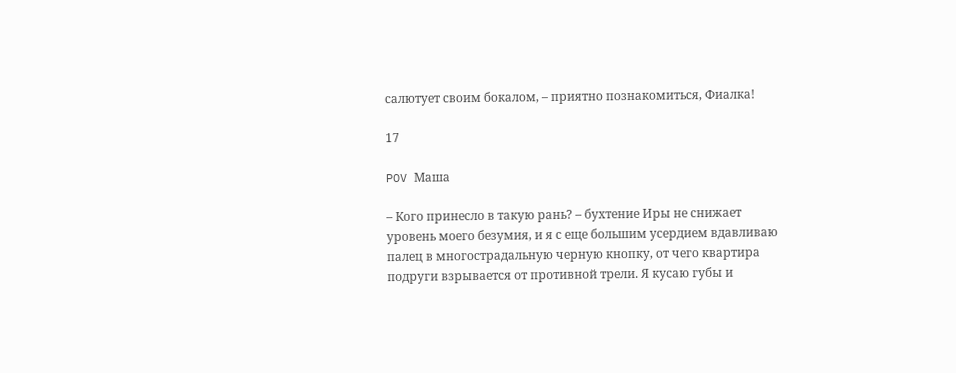салютует своим бокалом, – приятно познакомиться, Фиалка!

17

POV Маша

– Кого принесло в такую рань? – бухтение Иры не снижает уровень моего безумия, и я с еще большим усердием вдавливаю палец в многострадальную черную кнопку, от чего квартира подруги взрывается от противной трели. Я кусаю губы и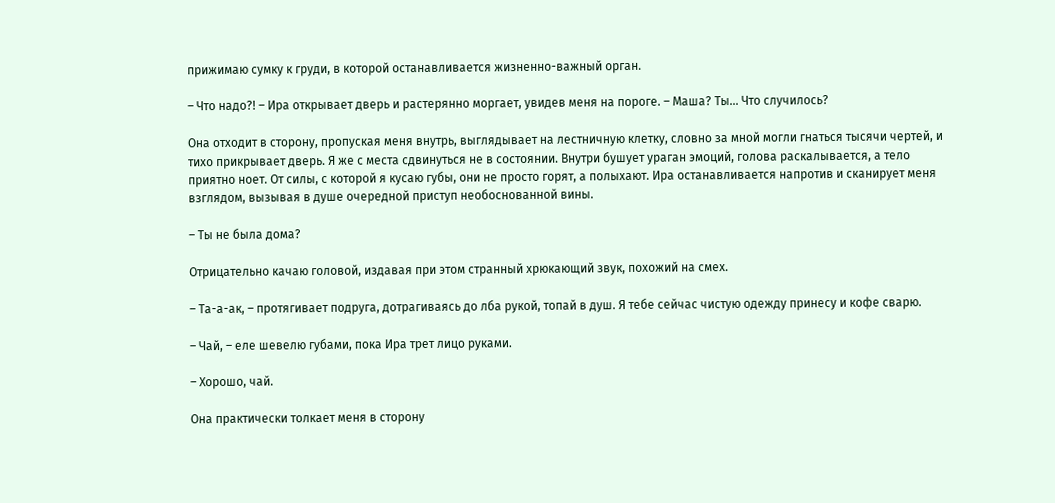прижимаю сумку к груди, в которой останавливается жизненно-важный орган.

– Что надо?! – Ира открывает дверь и растерянно моргает, увидев меня на пороге. – Маша? Ты… Что случилось?

Она отходит в сторону, пропуская меня внутрь, выглядывает на лестничную клетку, словно за мной могли гнаться тысячи чертей, и тихо прикрывает дверь. Я же с места сдвинуться не в состоянии. Внутри бушует ураган эмоций, голова раскалывается, а тело приятно ноет. От силы, с которой я кусаю губы, они не просто горят, а полыхают. Ира останавливается напротив и сканирует меня взглядом, вызывая в душе очередной приступ необоснованной вины.

– Ты не была дома?

Отрицательно качаю головой, издавая при этом странный хрюкающий звук, похожий на смех.

– Та-а-ак, – протягивает подруга, дотрагиваясь до лба рукой, топай в душ. Я тебе сейчас чистую одежду принесу и кофе сварю.

– Чай, – еле шевелю губами, пока Ира трет лицо руками.

– Хорошо, чай.

Она практически толкает меня в сторону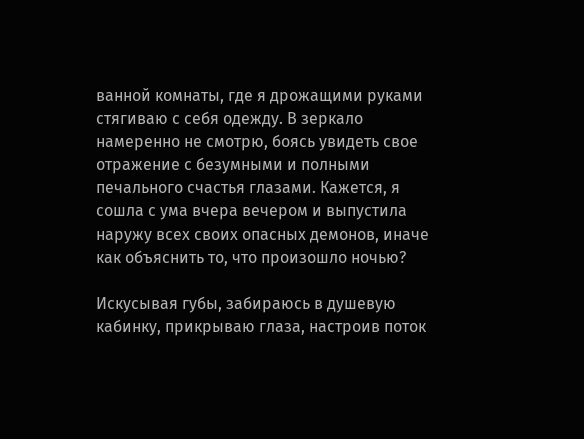ванной комнаты, где я дрожащими руками стягиваю с себя одежду. В зеркало намеренно не смотрю, боясь увидеть свое отражение с безумными и полными печального счастья глазами. Кажется, я сошла с ума вчера вечером и выпустила наружу всех своих опасных демонов, иначе как объяснить то, что произошло ночью?

Искусывая губы, забираюсь в душевую кабинку, прикрываю глаза, настроив поток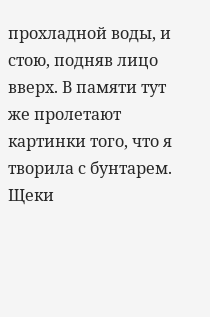прохладной воды, и стою, подняв лицо вверх. В памяти тут же пролетают картинки того, что я творила с бунтарем. Щеки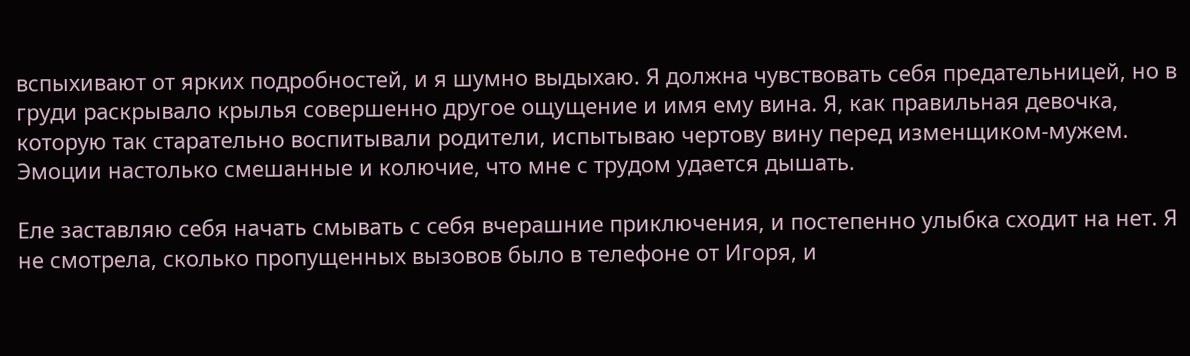вспыхивают от ярких подробностей, и я шумно выдыхаю. Я должна чувствовать себя предательницей, но в груди раскрывало крылья совершенно другое ощущение и имя ему вина. Я, как правильная девочка, которую так старательно воспитывали родители, испытываю чертову вину перед изменщиком-мужем. Эмоции настолько смешанные и колючие, что мне с трудом удается дышать.

Еле заставляю себя начать смывать с себя вчерашние приключения, и постепенно улыбка сходит на нет. Я не смотрела, сколько пропущенных вызовов было в телефоне от Игоря, и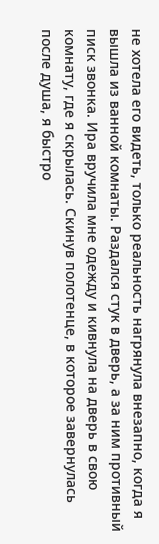не хотела его видеть, только реальность нагрянула внезапно, когда я вышла из ванной комнаты. Раздался стук в дверь, а за ним противный писк звонка. Ира вручила мне одежду и кивнула на дверь в свою комнату, где я скрылась. Скинув полотенце, в которое завернулась после душа, я быстро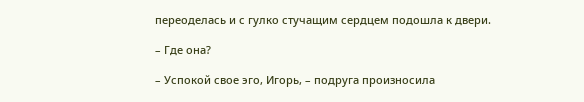переоделась и с гулко стучащим сердцем подошла к двери.

– Где она?

– Успокой свое эго, Игорь, – подруга произносила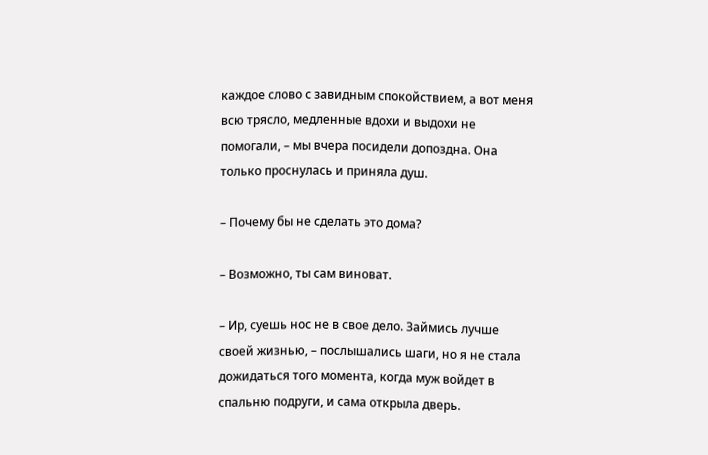каждое слово с завидным спокойствием, а вот меня всю трясло, медленные вдохи и выдохи не помогали, – мы вчера посидели допоздна. Она только проснулась и приняла душ.

– Почему бы не сделать это дома?

– Возможно, ты сам виноват.

– Ир, суешь нос не в свое дело. Займись лучше своей жизнью, – послышались шаги, но я не стала дожидаться того момента, когда муж войдет в спальню подруги, и сама открыла дверь.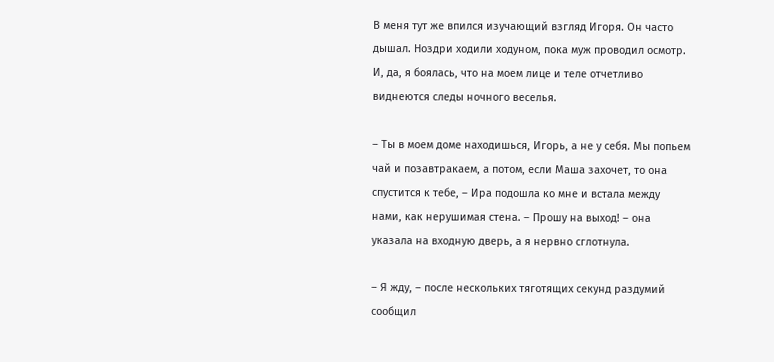В меня тут же впился изучающий взгляд Игоря. Он часто дышал. Ноздри ходили ходуном, пока муж проводил осмотр. И, да, я боялась, что на моем лице и теле отчетливо виднеются следы ночного веселья.

– Ты в моем доме находишься, Игорь, а не у себя. Мы попьем чай и позавтракаем, а потом, если Маша захочет, то она спустится к тебе, – Ира подошла ко мне и встала между нами, как нерушимая стена. – Прошу на выход! – она указала на входную дверь, а я нервно сглотнула.

– Я жду, – после нескольких тяготящих секунд раздумий сообщил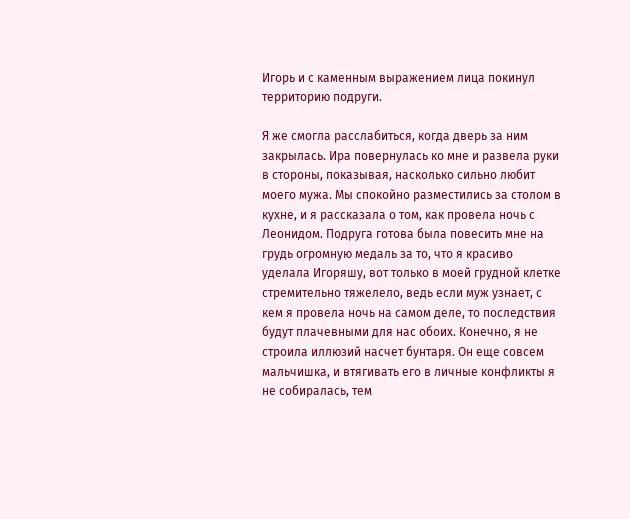Игорь и с каменным выражением лица покинул территорию подруги.

Я же смогла расслабиться, когда дверь за ним закрылась. Ира повернулась ко мне и развела руки в стороны, показывая, насколько сильно любит моего мужа. Мы спокойно разместились за столом в кухне, и я рассказала о том, как провела ночь с Леонидом. Подруга готова была повесить мне на грудь огромную медаль за то, что я красиво уделала Игоряшу, вот только в моей грудной клетке стремительно тяжелело, ведь если муж узнает, с кем я провела ночь на самом деле, то последствия будут плачевными для нас обоих. Конечно, я не строила иллюзий насчет бунтаря. Он еще совсем мальчишка, и втягивать его в личные конфликты я не собиралась, тем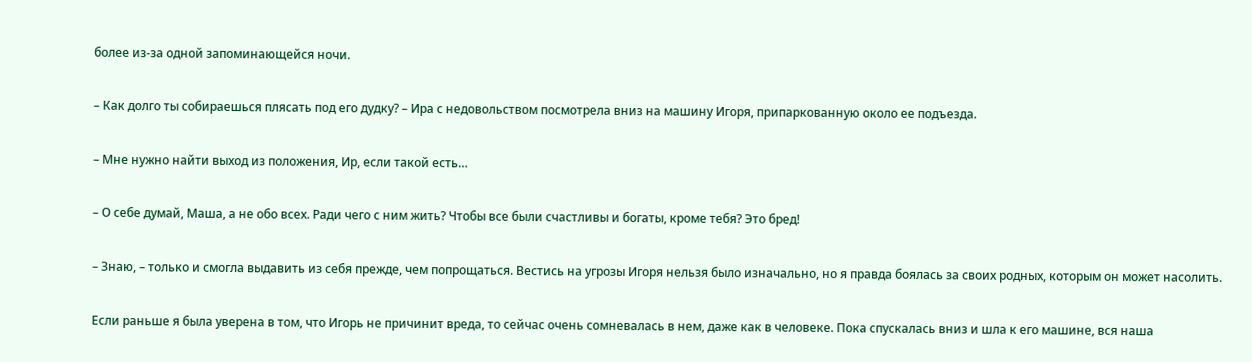более из-за одной запоминающейся ночи.

– Как долго ты собираешься плясать под его дудку? – Ира с недовольством посмотрела вниз на машину Игоря, припаркованную около ее подъезда.

– Мне нужно найти выход из положения, Ир, если такой есть…

– О себе думай, Маша, а не обо всех. Ради чего с ним жить? Чтобы все были счастливы и богаты, кроме тебя? Это бред!

– Знаю, – только и смогла выдавить из себя прежде, чем попрощаться. Вестись на угрозы Игоря нельзя было изначально, но я правда боялась за своих родных, которым он может насолить.

Если раньше я была уверена в том, что Игорь не причинит вреда, то сейчас очень сомневалась в нем, даже как в человеке. Пока спускалась вниз и шла к его машине, вся наша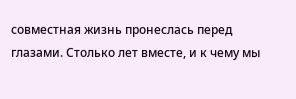совместная жизнь пронеслась перед глазами. Столько лет вместе, и к чему мы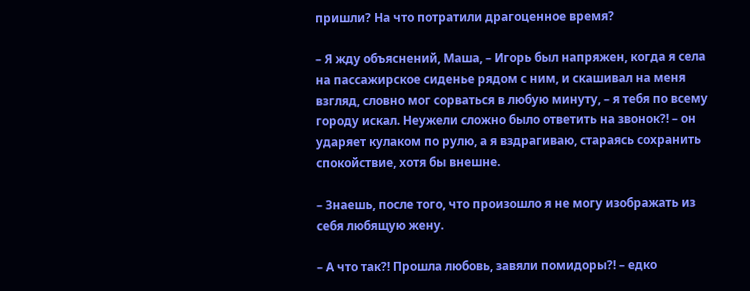пришли? На что потратили драгоценное время?

– Я жду объяснений, Маша, – Игорь был напряжен, когда я села на пассажирское сиденье рядом с ним, и скашивал на меня взгляд, словно мог сорваться в любую минуту, – я тебя по всему городу искал. Неужели сложно было ответить на звонок?! – он ударяет кулаком по рулю, а я вздрагиваю, стараясь сохранить спокойствие, хотя бы внешне.

– Знаешь, после того, что произошло я не могу изображать из себя любящую жену.

– А что так?! Прошла любовь, завяли помидоры?! – едко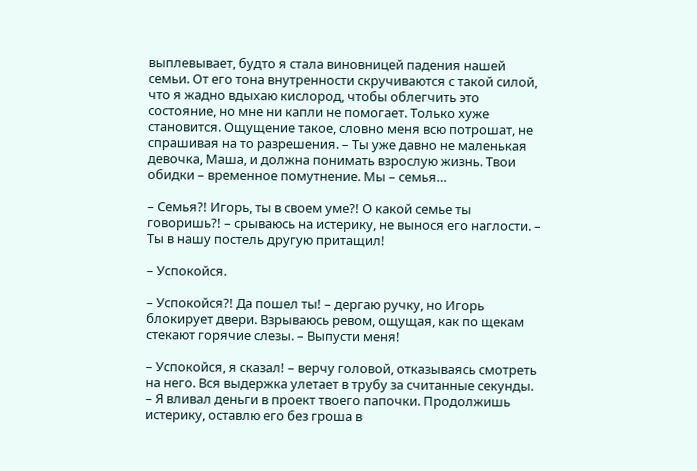выплевывает, будто я стала виновницей падения нашей семьи. От его тона внутренности скручиваются с такой силой, что я жадно вдыхаю кислород, чтобы облегчить это состояние, но мне ни капли не помогает. Только хуже становится. Ощущение такое, словно меня всю потрошат, не спрашивая на то разрешения. – Ты уже давно не маленькая девочка, Маша, и должна понимать взрослую жизнь. Твои обидки – временное помутнение. Мы – семья…

– Семья?! Игорь, ты в своем уме?! О какой семье ты говоришь?! – срываюсь на истерику, не вынося его наглости. – Ты в нашу постель другую притащил!

– Успокойся.

– Успокойся?! Да пошел ты! – дергаю ручку, но Игорь блокирует двери. Взрываюсь ревом, ощущая, как по щекам стекают горячие слезы. – Выпусти меня!

– Успокойся, я сказал! – верчу головой, отказываясь смотреть на него. Вся выдержка улетает в трубу за считанные секунды. – Я вливал деньги в проект твоего папочки. Продолжишь истерику, оставлю его без гроша в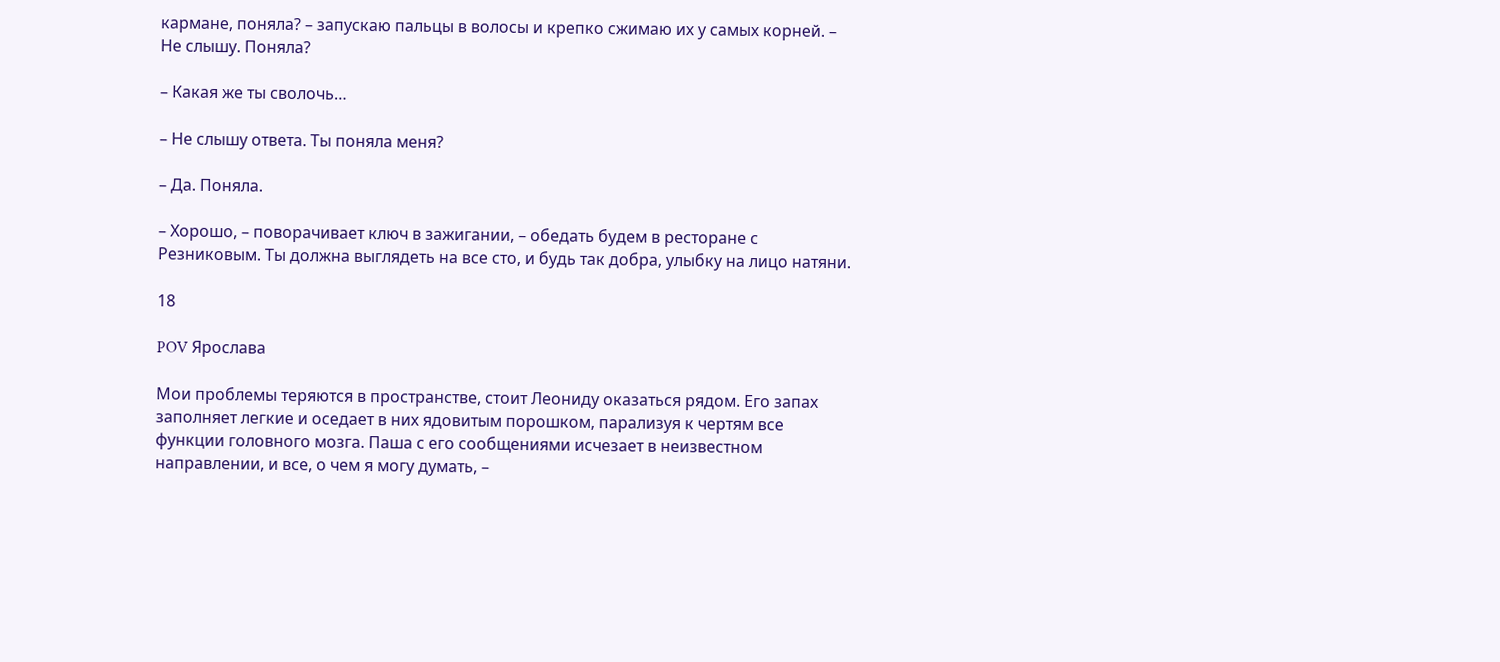кармане, поняла? – запускаю пальцы в волосы и крепко сжимаю их у самых корней. – Не слышу. Поняла?

– Какая же ты сволочь…

– Не слышу ответа. Ты поняла меня?

– Да. Поняла.

– Хорошо, – поворачивает ключ в зажигании, – обедать будем в ресторане с Резниковым. Ты должна выглядеть на все сто, и будь так добра, улыбку на лицо натяни.

18

POV Ярослава

Мои проблемы теряются в пространстве, стоит Леониду оказаться рядом. Его запах заполняет легкие и оседает в них ядовитым порошком, парализуя к чертям все функции головного мозга. Паша с его сообщениями исчезает в неизвестном направлении, и все, о чем я могу думать, –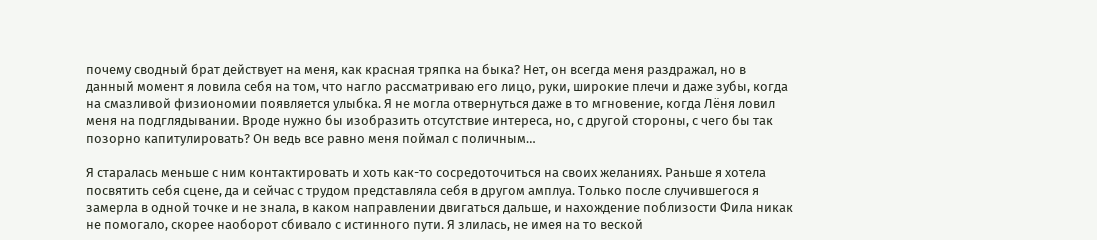почему сводный брат действует на меня, как красная тряпка на быка? Нет, он всегда меня раздражал, но в данный момент я ловила себя на том, что нагло рассматриваю его лицо, руки, широкие плечи и даже зубы, когда на смазливой физиономии появляется улыбка. Я не могла отвернуться даже в то мгновение, когда Лёня ловил меня на подглядывании. Вроде нужно бы изобразить отсутствие интереса, но, с другой стороны, с чего бы так позорно капитулировать? Он ведь все равно меня поймал с поличным…

Я старалась меньше с ним контактировать и хоть как-то сосредоточиться на своих желаниях. Раньше я хотела посвятить себя сцене, да и сейчас с трудом представляла себя в другом амплуа. Только после случившегося я замерла в одной точке и не знала, в каком направлении двигаться дальше, и нахождение поблизости Фила никак не помогало, скорее наоборот сбивало с истинного пути. Я злилась, не имея на то веской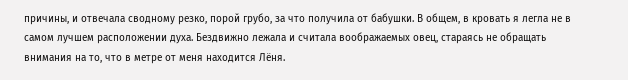причины, и отвечала сводному резко, порой грубо, за что получила от бабушки. В общем, в кровать я легла не в самом лучшем расположении духа. Бездвижно лежала и считала воображаемых овец, стараясь не обращать внимания на то, что в метре от меня находится Лёня.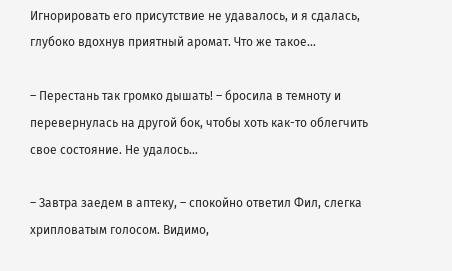Игнорировать его присутствие не удавалось, и я сдалась, глубоко вдохнув приятный аромат. Что же такое…

– Перестань так громко дышать! – бросила в темноту и перевернулась на другой бок, чтобы хоть как-то облегчить свое состояние. Не удалось…

– Завтра заедем в аптеку, – спокойно ответил Фил, слегка хрипловатым голосом. Видимо,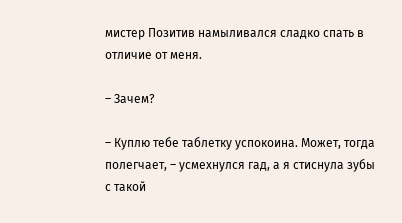мистер Позитив намыливался сладко спать в отличие от меня.

– Зачем?

– Куплю тебе таблетку успокоина. Может, тогда полегчает, – усмехнулся гад, а я стиснула зубы с такой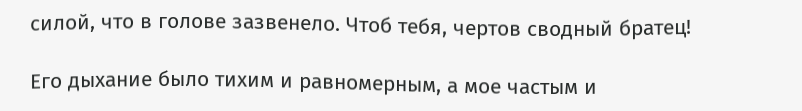силой, что в голове зазвенело. Чтоб тебя, чертов сводный братец!

Его дыхание было тихим и равномерным, а мое частым и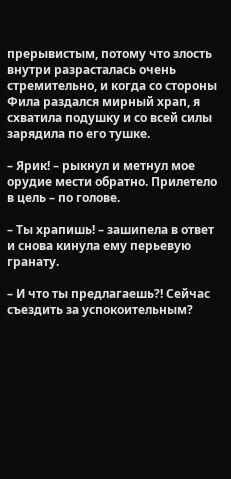прерывистым, потому что злость внутри разрасталась очень стремительно, и когда со стороны Фила раздался мирный храп, я схватила подушку и со всей силы зарядила по его тушке.

– Ярик! – рыкнул и метнул мое орудие мести обратно. Прилетело в цель – по голове.

– Ты храпишь! – зашипела в ответ и снова кинула ему перьевую гранату.

– И что ты предлагаешь?! Сейчас съездить за успокоительным?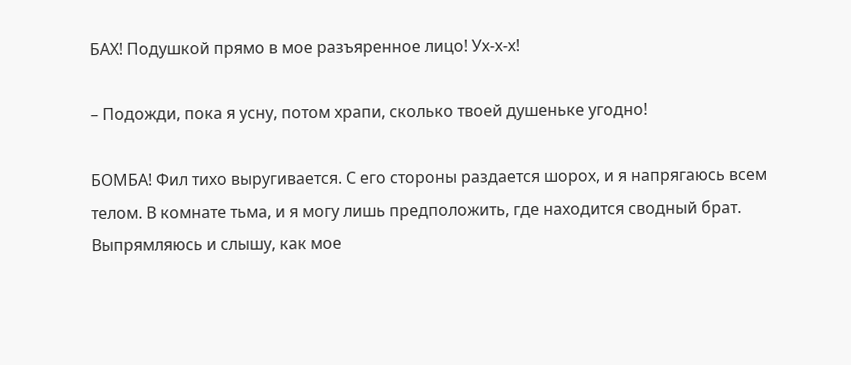БАХ! Подушкой прямо в мое разъяренное лицо! Ух-х-х!

– Подожди, пока я усну, потом храпи, сколько твоей душеньке угодно!

БОМБА! Фил тихо выругивается. С его стороны раздается шорох, и я напрягаюсь всем телом. В комнате тьма, и я могу лишь предположить, где находится сводный брат. Выпрямляюсь и слышу, как мое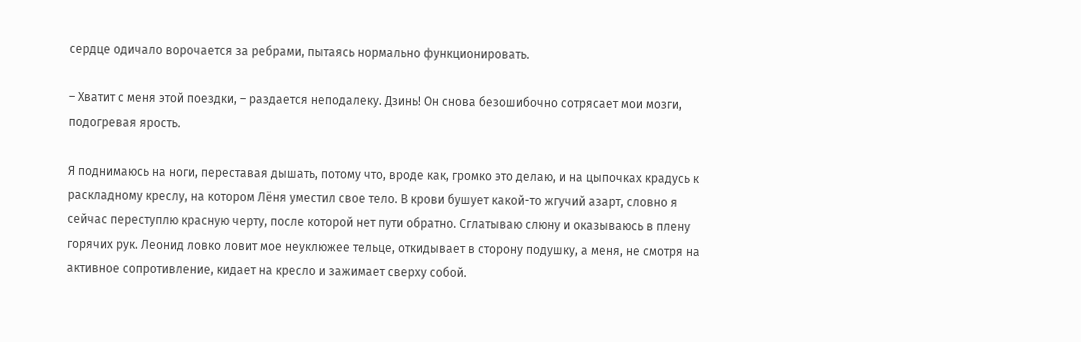сердце одичало ворочается за ребрами, пытаясь нормально функционировать.

– Хватит с меня этой поездки, – раздается неподалеку. Дзинь! Он снова безошибочно сотрясает мои мозги, подогревая ярость.

Я поднимаюсь на ноги, переставая дышать, потому что, вроде как, громко это делаю, и на цыпочках крадусь к раскладному креслу, на котором Лёня уместил свое тело. В крови бушует какой-то жгучий азарт, словно я сейчас переступлю красную черту, после которой нет пути обратно. Сглатываю слюну и оказываюсь в плену горячих рук. Леонид ловко ловит мое неуклюжее тельце, откидывает в сторону подушку, а меня, не смотря на активное сопротивление, кидает на кресло и зажимает сверху собой.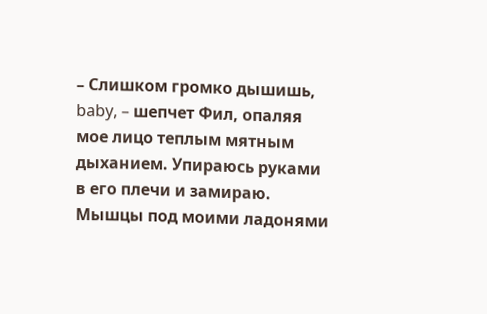– Слишком громко дышишь, baby, – шепчет Фил, опаляя мое лицо теплым мятным дыханием. Упираюсь руками в его плечи и замираю. Мышцы под моими ладонями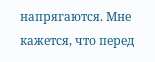напрягаются. Мне кажется, что перед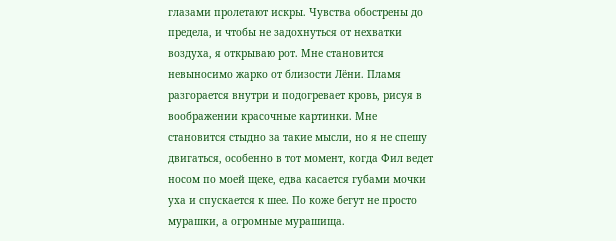глазами пролетают искры. Чувства обострены до предела, и чтобы не задохнуться от нехватки воздуха, я открываю рот. Мне становится невыносимо жарко от близости Лёни. Пламя разгорается внутри и подогревает кровь, рисуя в воображении красочные картинки. Мне становится стыдно за такие мысли, но я не спешу двигаться, особенно в тот момент, когда Фил ведет носом по моей щеке, едва касается губами мочки уха и спускается к шее. По коже бегут не просто мурашки, а огромные мурашища.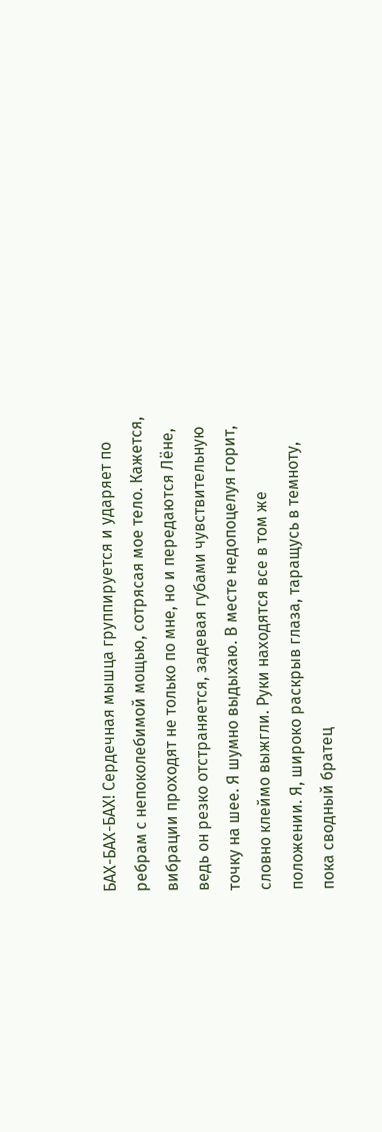БАХ-БАХ-БАХ! Сердечная мышца группируется и ударяет по ребрам с непоколебимой мощью, сотрясая мое тело. Кажется, вибрации проходят не только по мне, но и передаются Лёне, ведь он резко отстраняется, задевая губами чувствительную точку на шее. Я шумно выдыхаю. В месте недопоцелуя горит, словно клеймо выжгли. Руки находятся все в том же положении. Я, широко раскрыв глаза, таращусь в темноту, пока сводный братец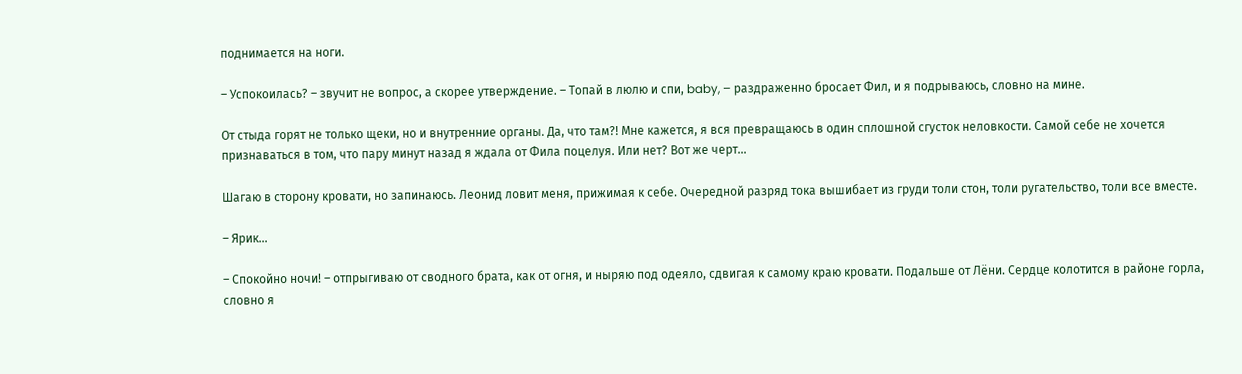поднимается на ноги.

– Успокоилась? – звучит не вопрос, а скорее утверждение. – Топай в люлю и спи, baby, – раздраженно бросает Фил, и я подрываюсь, словно на мине.

От стыда горят не только щеки, но и внутренние органы. Да, что там?! Мне кажется, я вся превращаюсь в один сплошной сгусток неловкости. Самой себе не хочется признаваться в том, что пару минут назад я ждала от Фила поцелуя. Или нет? Вот же черт…

Шагаю в сторону кровати, но запинаюсь. Леонид ловит меня, прижимая к себе. Очередной разряд тока вышибает из груди толи стон, толи ругательство, толи все вместе.

– Ярик…

– Спокойно ночи! – отпрыгиваю от сводного брата, как от огня, и ныряю под одеяло, сдвигая к самому краю кровати. Подальше от Лёни. Сердце колотится в районе горла, словно я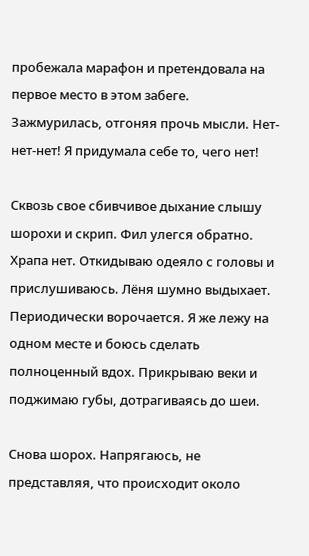пробежала марафон и претендовала на первое место в этом забеге. Зажмурилась, отгоняя прочь мысли. Нет-нет-нет! Я придумала себе то, чего нет!

Сквозь свое сбивчивое дыхание слышу шорохи и скрип. Фил улегся обратно. Храпа нет. Откидываю одеяло с головы и прислушиваюсь. Лёня шумно выдыхает. Периодически ворочается. Я же лежу на одном месте и боюсь сделать полноценный вдох. Прикрываю веки и поджимаю губы, дотрагиваясь до шеи.

Снова шорох. Напрягаюсь, не представляя, что происходит около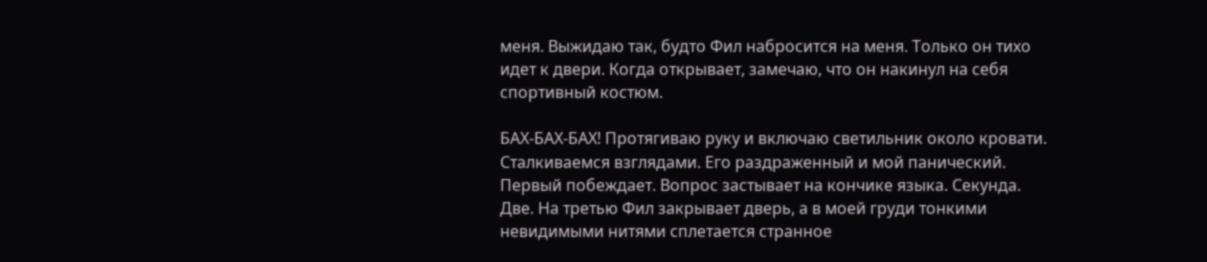меня. Выжидаю так, будто Фил набросится на меня. Только он тихо идет к двери. Когда открывает, замечаю, что он накинул на себя спортивный костюм.

БАХ-БАХ-БАХ! Протягиваю руку и включаю светильник около кровати. Сталкиваемся взглядами. Его раздраженный и мой панический. Первый побеждает. Вопрос застывает на кончике языка. Секунда. Две. На третью Фил закрывает дверь, а в моей груди тонкими невидимыми нитями сплетается странное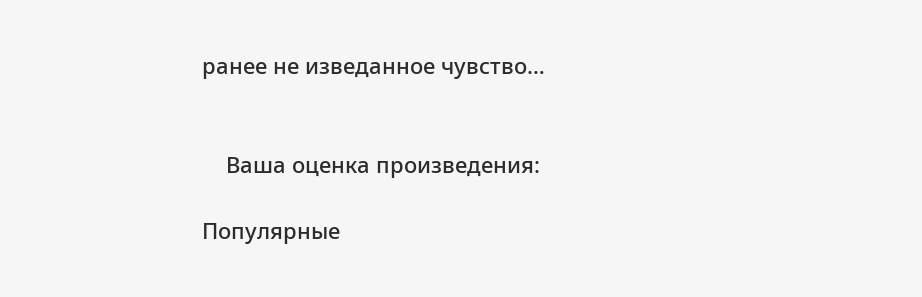ранее не изведанное чувство…


    Ваша оценка произведения:

Популярные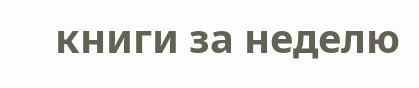книги за неделю